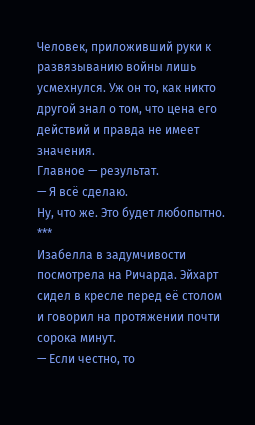Человек, приложивший руки к развязыванию войны лишь усмехнулся. Уж он то, как никто другой знал о том, что цена его действий и правда не имеет значения.
Главное — результат.
— Я всё сделаю.
Ну, что же. Это будет любопытно.
***
Изабелла в задумчивости посмотрела на Ричарда. Эйхарт сидел в кресле перед её столом и говорил на протяжении почти сорока минут.
— Если честно, то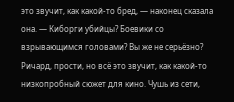это звучит, как какой-то бред, — наконец сказала она. — Киборги убийцы? Боевики со взрывающимся головами? Вы же не серьёзно? Ричард, прости, но всё это звучит, как какой-то низкопробный сюжет для кино. Чушь из сети,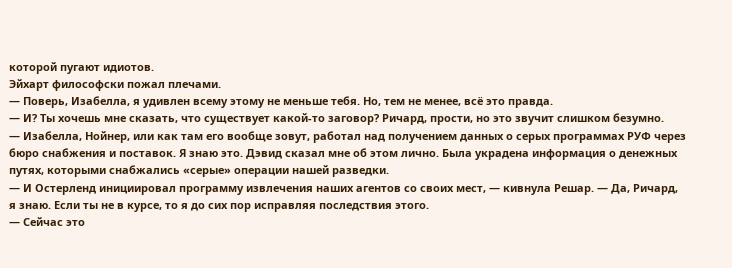которой пугают идиотов.
Эйхарт философски пожал плечами.
— Поверь, Изабелла, я удивлен всему этому не меньше тебя. Но, тем не менее, всё это правда.
— И? Ты хочешь мне сказать, что существует какой-то заговор? Ричард, прости, но это звучит слишком безумно.
— Изабелла, Нойнер, или как там его вообще зовут, работал над получением данных о серых программах РУФ через бюро снабжения и поставок. Я знаю это. Дэвид сказал мне об этом лично. Была украдена информация о денежных путях, которыми снабжались «серые» операции нашей разведки.
— И Остерленд инициировал программу извлечения наших агентов со своих мест, — кивнула Решар. — Да, Ричард, я знаю. Если ты не в курсе, то я до сих пор исправляя последствия этого.
— Сейчас это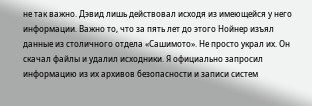не так важно. Дэвид лишь действовал исходя из имеющейся у него информации. Важно то, что за пять лет до этого Нойнер изъял данные из столичного отдела «Сашимото». Не просто украл их. Он скачал файлы и удалил исходники. Я официально запросил информацию из их архивов безопасности и записи систем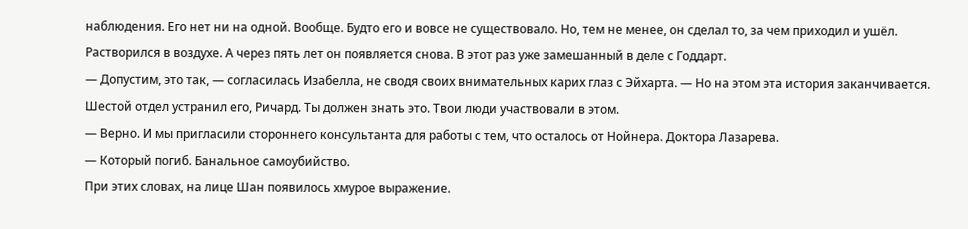наблюдения. Его нет ни на одной. Вообще. Будто его и вовсе не существовало. Но, тем не менее, он сделал то, за чем приходил и ушёл. Растворился в воздухе. А через пять лет он появляется снова. В этот раз уже замешанный в деле с Годдарт.
— Допустим, это так, — согласилась Изабелла, не сводя своих внимательных карих глаз с Эйхарта. — Но на этом эта история заканчивается. Шестой отдел устранил его, Ричард. Ты должен знать это. Твои люди участвовали в этом.
— Верно. И мы пригласили стороннего консультанта для работы с тем, что осталось от Нойнера. Доктора Лазарева.
— Который погиб. Банальное самоубийство.
При этих словах, на лице Шан появилось хмурое выражение.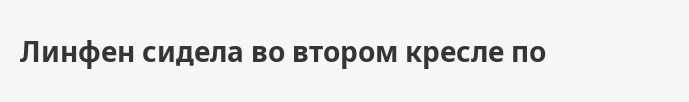Линфен сидела во втором кресле по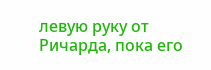левую руку от Ричарда, пока его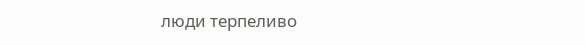люди терпеливо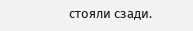стояли сзади.